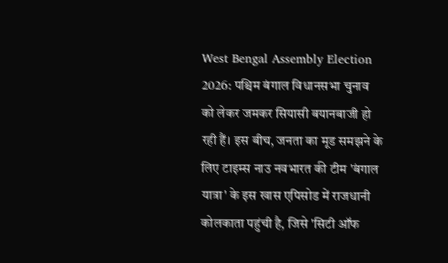West Bengal Assembly Election 2026: पश्चिम बंगाल विधानसभा चुनाव को लेकर जमकर सियासी बयानबाजी हो रही हैं। इस बीच, जनता का मूड समझने के लिए टाइम्स नाउ नवभारत की टीम 'बंगाल यात्रा' के इस खास एपिसोड में राजधानी कोलकाता पहुंची है, जिसे 'सिटी ऑफ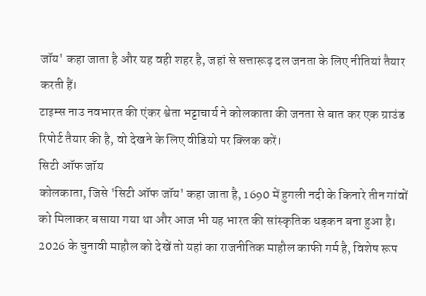जॉय' कहा जाता है और यह वही शहर है, जहां से सत्तारूढ़ दल जनता के लिए नीतियां तैयार करती हैं।
टाइम्स नाउ नवभारत की एंकर श्वेता भट्टाचार्य ने कोलकाता की जनता से बात कर एक ग्राउंड रिपोर्ट तैयार की है, वो देखने के लिए वीडियो पर क्लिक करें।
सिटी ऑफ जॉय
कोलकाता, जिसे 'सिटी ऑफ जॉय' कहा जाता है, 1690 में हुगली नदी के किनारे तीन गांवों को मिलाकर बसाया गया था और आज भी यह भारत की सांस्कृतिक धड़कन बना हुआ है। 2026 के चुनावी माहौल को देखें तो यहां का राजनीतिक माहौल काफी गर्म है, विशेष रूप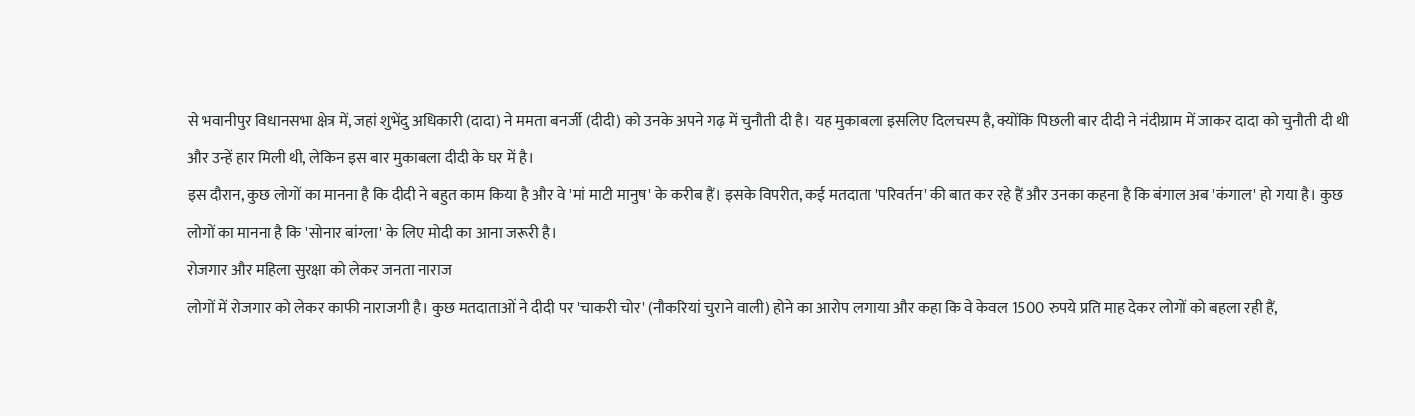से भवानीपुर विधानसभा क्षेत्र में, जहां शुभेंदु अधिकारी (दादा) ने ममता बनर्जी (दीदी) को उनके अपने गढ़ में चुनौती दी है। यह मुकाबला इसलिए दिलचस्प है, क्योंकि पिछली बार दीदी ने नंदीग्राम में जाकर दादा को चुनौती दी थी और उन्हें हार मिली थी, लेकिन इस बार मुकाबला दीदी के घर में है।
इस दौरान, कुछ लोगों का मानना है कि दीदी ने बहुत काम किया है और वे 'मां माटी मानुष' के करीब हैं। इसके विपरीत, कई मतदाता 'परिवर्तन' की बात कर रहे हैं और उनका कहना है कि बंगाल अब 'कंगाल' हो गया है। कुछ लोगों का मानना है कि 'सोनार बांग्ला' के लिए मोदी का आना जरूरी है।
रोजगार और महिला सुरक्षा को लेकर जनता नाराज
लोगों में रोजगार को लेकर काफी नाराजगी है। कुछ मतदाताओं ने दीदी पर 'चाकरी चोर' (नौकरियां चुराने वाली) होने का आरोप लगाया और कहा कि वे केवल 1500 रुपये प्रति माह देकर लोगों को बहला रही हैं,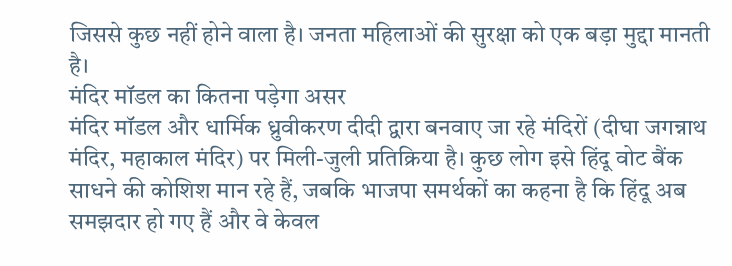जिससे कुछ नहीं होने वाला है। जनता महिलाओं की सुरक्षा को एक बड़ा मुद्दा मानती है।
मंदिर मॉडल का कितना पड़ेगा असर
मंदिर मॉडल और धार्मिक ध्रुवीकरण दीदी द्वारा बनवाए जा रहे मंदिरों (दीघा जगन्नाथ मंदिर, महाकाल मंदिर) पर मिली-जुली प्रतिक्रिया है। कुछ लोग इसे हिंदू वोट बैंक साधने की कोशिश मान रहे हैं, जबकि भाजपा समर्थकों का कहना है कि हिंदू अब समझदार हो गए हैं और वे केवल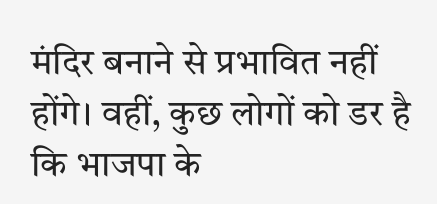मंदिर बनाने से प्रभावित नहीं होंगे। वहीं, कुछ लोगों को डर है कि भाजपा के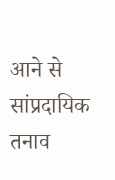आने से सांप्रदायिक तनाव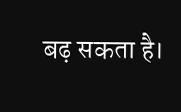बढ़ सकता है।